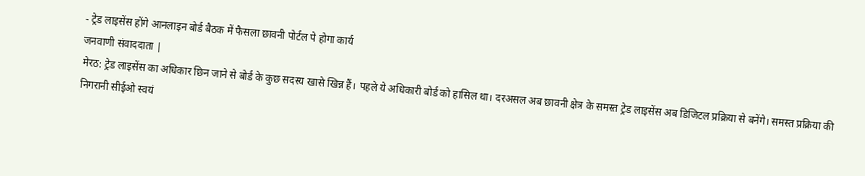- ट्रेड लाइसेंस होंगे आनलाइन बोर्ड बैठक में फैसला छावनी पोर्टल पे होगा कार्य
जनवाणी संवाददाता |
मेरठ: ट्रेड लाइसेंस का अधिकार छिन जाने से बोर्ड के कुछ सदस्य खासे खिन्न हैं। पहले ये अधिकारी बोर्ड को हासिल था। दरअसल अब छावनी क्षेत्र के समस्त ट्रेड लाइसेंस अब डिजिटल प्रक्रिया से बनेंगे। समस्त प्रक्रिया की निगरानी सीईओ स्वयं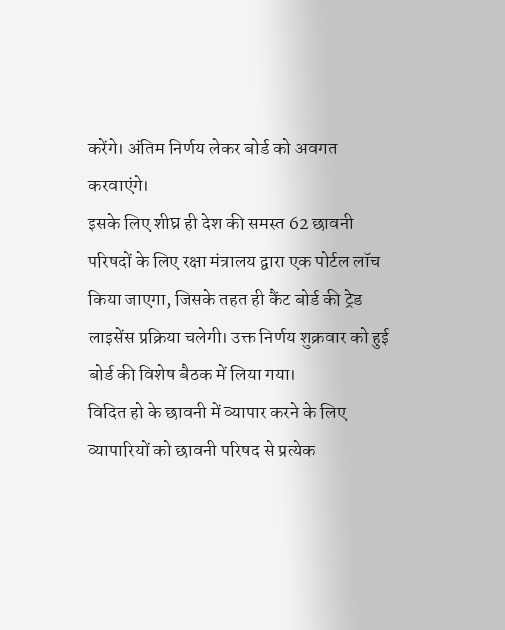करेंगे। अंतिम निर्णय लेकर बोर्ड को अवगत करवाएंगे।
इसके लिए शीघ्र ही देश की समस्त 62 छावनी परिषदों के लिए रक्षा मंत्रालय द्वारा एक पोर्टल लॉच किया जाएगा, जिसके तहत ही कैंट बोर्ड की ट्रेड लाइसेंस प्रक्रिया चलेगी। उक्त निर्णय शुक्रवार को हुई बोर्ड की विशेष बैठक में लिया गया।
विदित हो के छावनी में व्यापार करने के लिए व्यापारियों को छावनी परिषद से प्रत्येक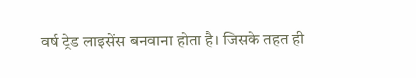वर्ष ट्रेड लाइसेंस बनवाना होता है। जिसके तहत ही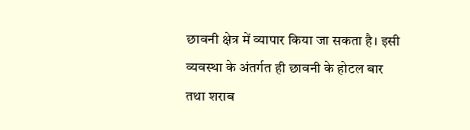छावनी क्षेत्र में व्यापार किया जा सकता है। इसी व्यवस्था के अंतर्गत ही छावनी के होटल बार तथा शराब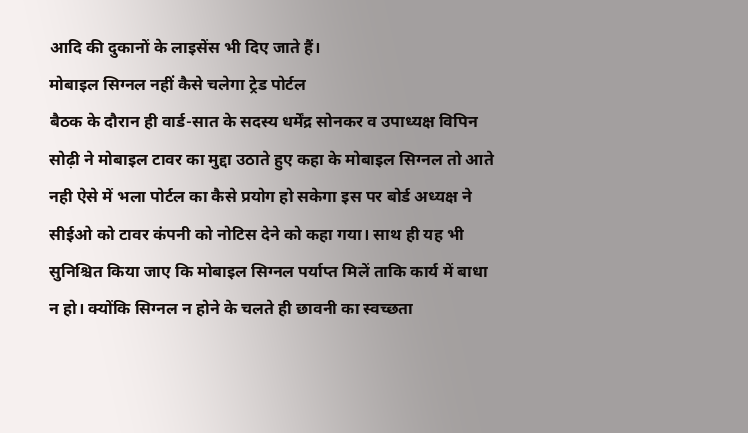आदि की दुकानों के लाइसेंस भी दिए जाते हैं।
मोबाइल सिग्नल नहीं कैसे चलेगा ट्रेड पोर्टल
बैठक के दौरान ही वार्ड-सात के सदस्य धर्मेंद्र सोनकर व उपाध्यक्ष विपिन सोढ़ी ने मोबाइल टावर का मुद्दा उठाते हुए कहा के मोबाइल सिग्नल तो आते नही ऐसे में भला पोर्टल का कैसे प्रयोग हो सकेगा इस पर बोर्ड अध्यक्ष ने सीईओ को टावर कंपनी को नोटिस देने को कहा गया। साथ ही यह भी सुनिश्चित किया जाए कि मोबाइल सिग्नल पर्याप्त मिलें ताकि कार्य में बाधा न हो। क्योंकि सिग्नल न होने के चलते ही छावनी का स्वच्छता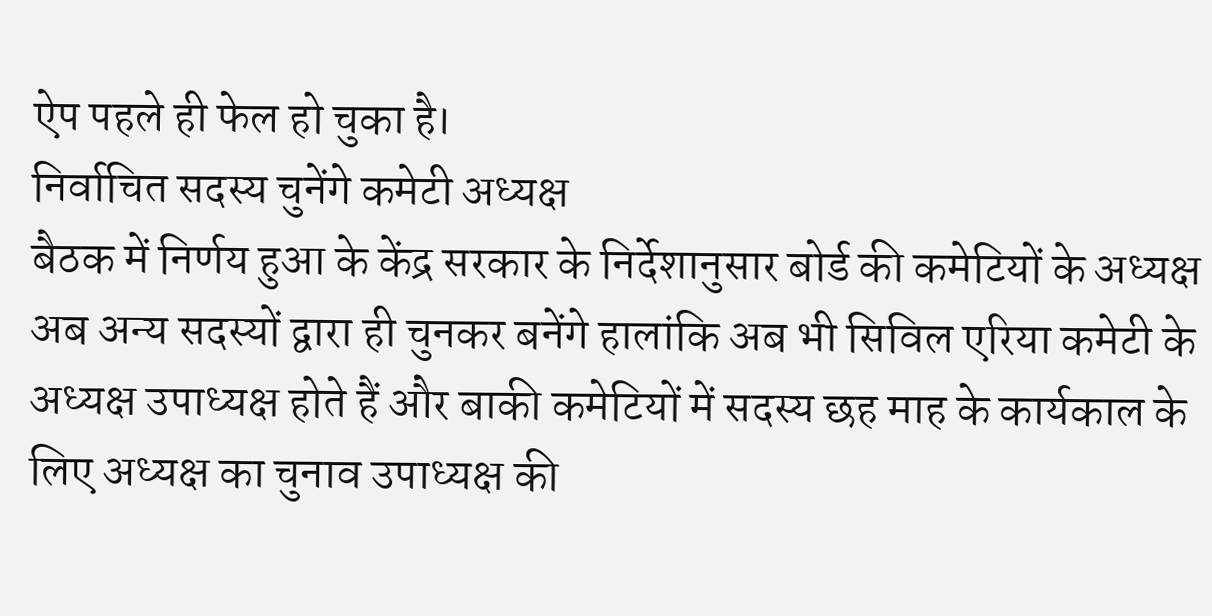ऐप पहले ही फेल हो चुका है।
निर्वाचित सदस्य चुनेंगे कमेटी अध्यक्ष
बैठक में निर्णय हुआ के केंद्र सरकार के निर्देशानुसार बोर्ड की कमेटियों के अध्यक्ष अब अन्य सदस्यों द्वारा ही चुनकर बनेंगे हालांकि अब भी सिविल एरिया कमेटी के अध्यक्ष उपाध्यक्ष होते हैं और बाकी कमेटियों में सदस्य छह माह के कार्यकाल के लिए अध्यक्ष का चुनाव उपाध्यक्ष की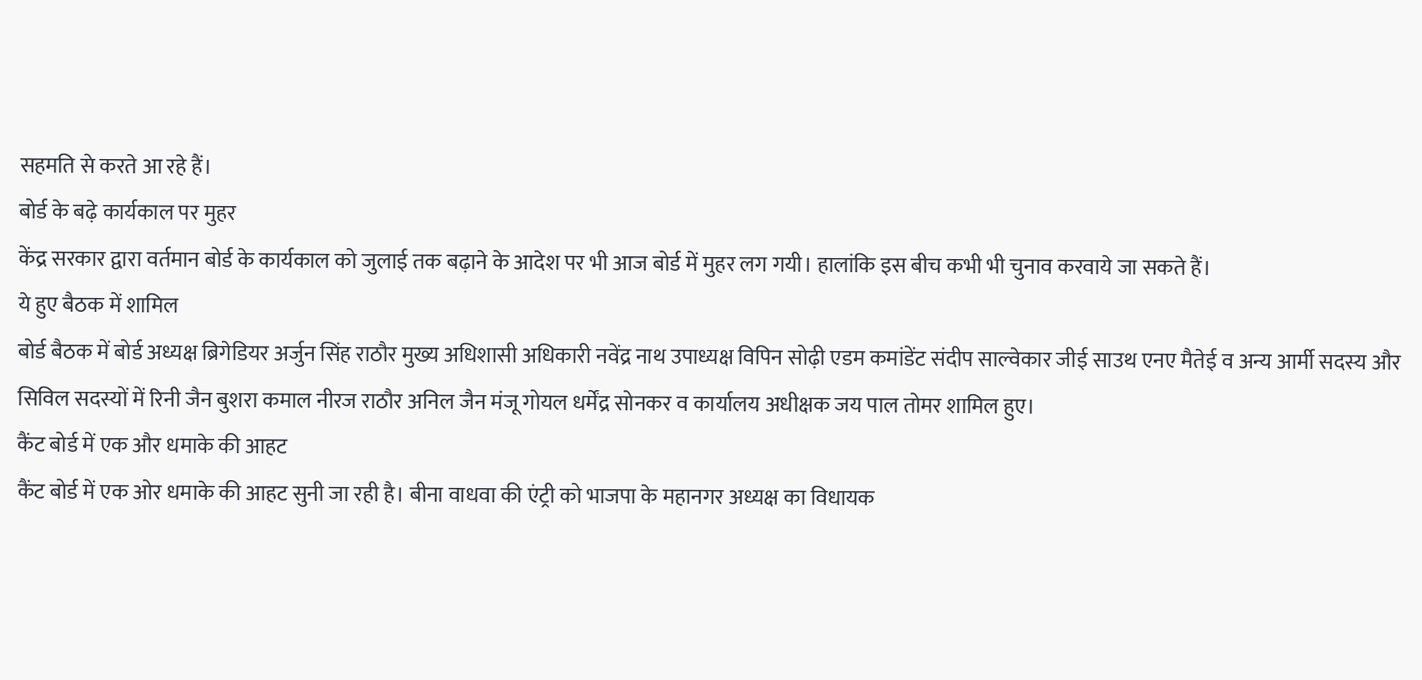सहमति से करते आ रहे हैं।
बोर्ड के बढ़े कार्यकाल पर मुहर
केंद्र सरकार द्वारा वर्तमान बोर्ड के कार्यकाल को जुलाई तक बढ़ाने के आदेश पर भी आज बोर्ड में मुहर लग गयी। हालांकि इस बीच कभी भी चुनाव करवाये जा सकते हैं।
ये हुए बैठक में शामिल
बोर्ड बैठक में बोर्ड अध्यक्ष ब्रिगेडियर अर्जुन सिंह राठौर मुख्य अधिशासी अधिकारी नवेंद्र नाथ उपाध्यक्ष विपिन सोढ़ी एडम कमांडेंट संदीप साल्वेकार जीई साउथ एनए मैतेई व अन्य आर्मी सदस्य और सिविल सदस्यों में रिनी जैन बुशरा कमाल नीरज राठौर अनिल जैन मंजू गोयल धर्मेंद्र सोनकर व कार्यालय अधीक्षक जय पाल तोमर शामिल हुए।
कैंट बोर्ड में एक और धमाके की आहट
कैंट बोर्ड में एक ओर धमाके की आहट सुनी जा रही है। बीना वाधवा की एंट्री को भाजपा के महानगर अध्यक्ष का विधायक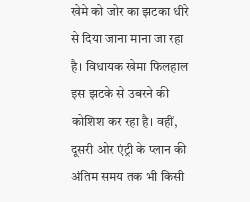खेमे को जोर का झटका धीरे से दिया जाना माना जा रहा है। विधायक खेमा फिलहाल इस झटके से उबरने की कोशिश कर रहा है। वहीं, दूसरी ओर एंट्री के प्लान की अंतिम समय तक भी किसी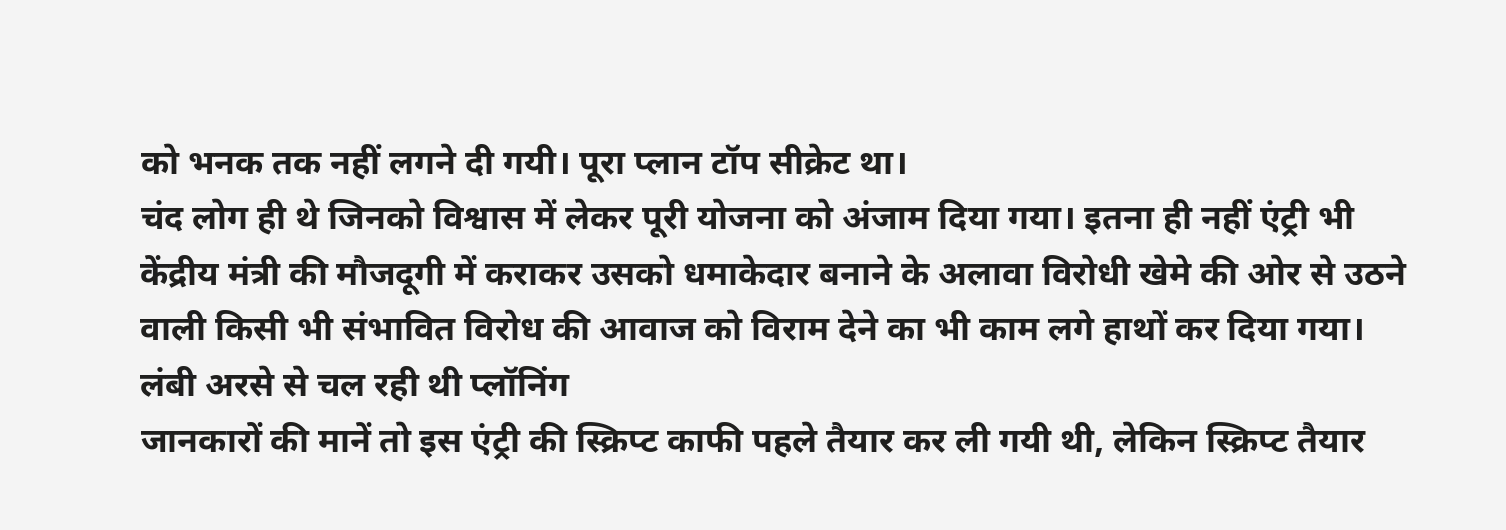को भनक तक नहीं लगने दी गयी। पूरा प्लान टॉप सीक्रेट था।
चंद लोग ही थे जिनको विश्वास में लेकर पूरी योजना को अंजाम दिया गया। इतना ही नहीं एंट्री भी केंद्रीय मंत्री की मौजदूगी में कराकर उसको धमाकेदार बनाने के अलावा विरोधी खेमे की ओर से उठने वाली किसी भी संभावित विरोध की आवाज को विराम देने का भी काम लगे हाथों कर दिया गया।
लंबी अरसे से चल रही थी प्लॉनिंग
जानकारों की मानें तो इस एंट्री की स्क्रिप्ट काफी पहले तैयार कर ली गयी थी, लेकिन स्क्रिप्ट तैयार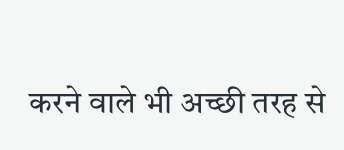करने वाले भी अच्छी तरह से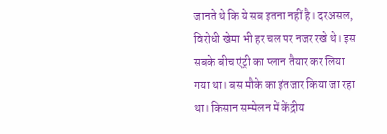जानते थे कि ये सब इतना नहीं है। दरअसल, विरोधी खेमा भी हर चल पर नजर रखे थे। इस सबके बीच एंट्री का प्लान तैयार कर लिया गया था। बस मौके का इंतजार किया जा रहा था। किसान सम्मेलन में केंद्रीय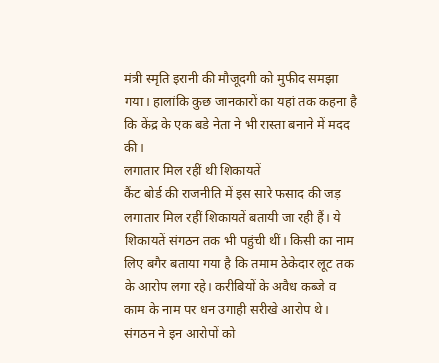मंत्री स्मृति इरानी की मौजूदगी को मुफीद समझा गया। हालांकि कुछ जानकारों का यहां तक कहना है कि केंद्र के एक बडे नेता ने भी रास्ता बनाने में मदद की।
लगातार मिल रहीं थी शिकायतें
कैंट बोर्ड की राजनीति में इस सारे फसाद की जड़ लगातार मिल रहीं शिकायतें बतायी जा रही हैं। ये शिकायतें संगठन तक भी पहुंची थीं। किसी का नाम लिए बगैर बताया गया है कि तमाम ठेकेदार लूट तक के आरोप लगा रहे। करीबियों के अवैध कब्जे व काम के नाम पर धन उगाही सरीखे आरोप थे। संगठन ने इन आरोपों को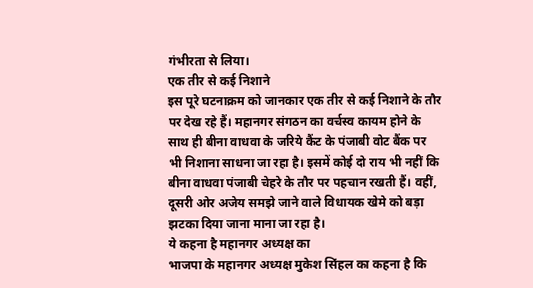गंभीरता से लिया।
एक तीर से कई निशाने
इस पूरे घटनाक्रम को जानकार एक तीर से कई निशाने के तौर पर देख रहे हैं। महानगर संगठन का वर्चस्व कायम होने के साथ ही बीना वाधवा के जरिये कैंट के पंजाबी वोट बैंक पर भी निशाना साधना जा रहा है। इसमें कोई दो राय भी नहीं कि बीना वाधवा पंजाबी चेहरे के तौर पर पहचान रखती हैं। वहीं, दूसरी ओर अजेय समझे जाने वाले विधायक खेमे को बड़ा झटका दिया जाना माना जा रहा है।
ये कहना है महानगर अध्यक्ष का
भाजपा के महानगर अध्यक्ष मुकेश सिंहल का कहना है कि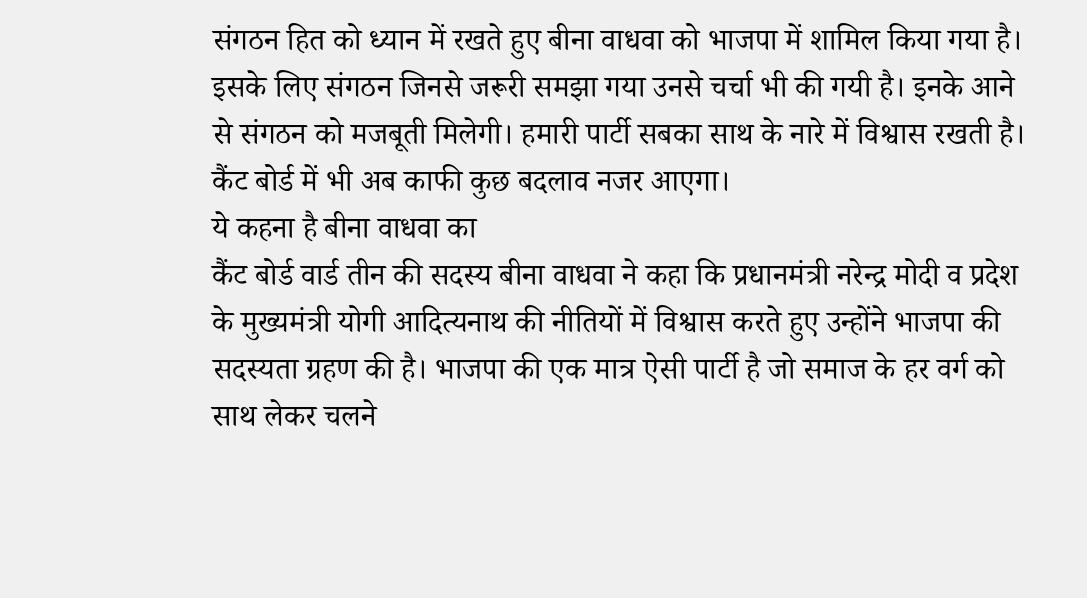संगठन हित को ध्यान में रखते हुए बीना वाधवा को भाजपा में शामिल किया गया है। इसके लिए संगठन जिनसे जरूरी समझा गया उनसे चर्चा भी की गयी है। इनके आने से संगठन को मजबूती मिलेगी। हमारी पार्टी सबका साथ के नारे में विश्वास रखती है। कैंट बोर्ड में भी अब काफी कुछ बदलाव नजर आएगा।
ये कहना है बीना वाधवा का
कैंट बोर्ड वार्ड तीन की सदस्य बीना वाधवा ने कहा कि प्रधानमंत्री नरेन्द्र मोदी व प्रदेश के मुख्यमंत्री योगी आदित्यनाथ की नीतियों में विश्वास करते हुए उन्होंने भाजपा की सदस्यता ग्रहण की है। भाजपा की एक मात्र ऐसी पार्टी है जो समाज के हर वर्ग को साथ लेकर चलने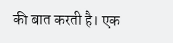की बात करती है। एक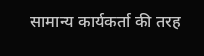सामान्य कार्यकर्ता की तरह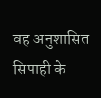वह अनुशासित सिपाही के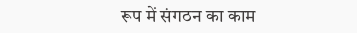रूप में संगठन का काम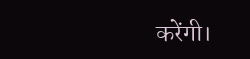करेंगी।